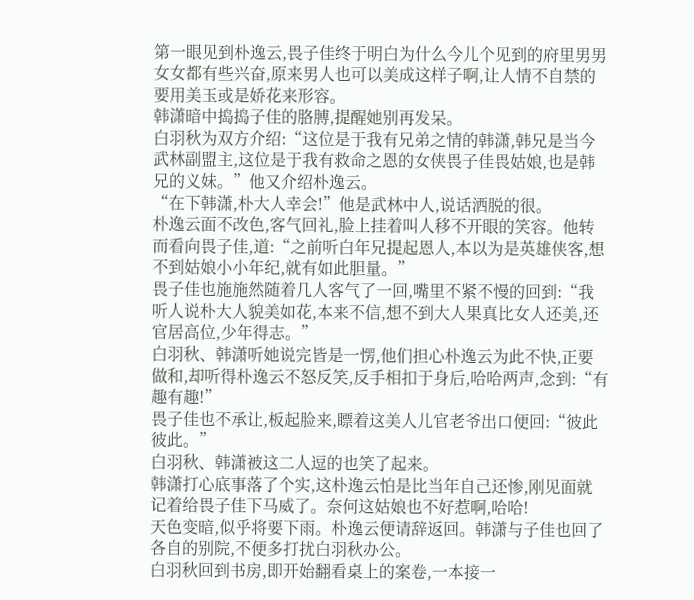第一眼见到朴逸云,畏子佳终于明白为什么今儿个见到的府里男男女女都有些兴奋,原来男人也可以美成这样子啊,让人情不自禁的要用美玉或是娇花来形容。
韩潇暗中捣捣子佳的胳膊,提醒她别再发呆。
白羽秋为双方介绍:“这位是于我有兄弟之情的韩潇,韩兄是当今武林副盟主,这位是于我有救命之恩的女侠畏子佳畏姑娘,也是韩兄的义妹。”他又介绍朴逸云。
“在下韩潇,朴大人幸会!”他是武林中人,说话洒脱的很。
朴逸云面不改色,客气回礼,脸上挂着叫人移不开眼的笑容。他转而看向畏子佳,道:“之前听白年兄提起恩人,本以为是英雄侠客,想不到姑娘小小年纪,就有如此胆量。”
畏子佳也施施然随着几人客气了一回,嘴里不紧不慢的回到:“我听人说朴大人貌美如花,本来不信,想不到大人果真比女人还美,还官居高位,少年得志。”
白羽秋、韩潇听她说完皆是一愣,他们担心朴逸云为此不快,正要做和,却听得朴逸云不怒反笑,反手相扣于身后,哈哈两声,念到:“有趣有趣!”
畏子佳也不承让,板起脸来,瞟着这美人儿官老爷出口便回:“彼此彼此。”
白羽秋、韩潇被这二人逗的也笑了起来。
韩潇打心底事落了个实,这朴逸云怕是比当年自己还惨,刚见面就记着给畏子佳下马威了。奈何这姑娘也不好惹啊,哈哈!
天色变暗,似乎将要下雨。朴逸云便请辞返回。韩潇与子佳也回了各自的别院,不便多打扰白羽秋办公。
白羽秋回到书房,即开始翻看桌上的案卷,一本接一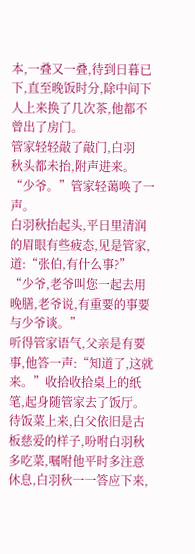本,一叠又一叠,待到日暮已下,直至晚饭时分,除中间下人上来换了几次茶,他都不曾出了房门。
管家轻轻敲了敲门,白羽
秋头都未抬,附声进来。
“少爷。”管家轻蔼唤了一声。
白羽秋抬起头,平日里清润的眉眼有些疲态,见是管家,道:“张伯,有什么事?”
“少爷,老爷叫您一起去用晚膳,老爷说,有重要的事要与少爷谈。”
听得管家语气,父亲是有要事,他答一声:“知道了,这就来。”收拾收拾桌上的纸笔,起身随管家去了饭厅。
待饭菜上来,白父依旧是古板慈爱的样子,吩咐白羽秋多吃菜,嘱咐他平时多注意休息,白羽秋一一答应下来,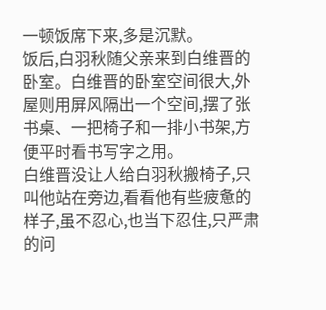一顿饭席下来,多是沉默。
饭后,白羽秋随父亲来到白维晋的卧室。白维晋的卧室空间很大,外屋则用屏风隔出一个空间,摆了张书桌、一把椅子和一排小书架,方便平时看书写字之用。
白维晋没让人给白羽秋搬椅子,只叫他站在旁边,看看他有些疲惫的样子,虽不忍心,也当下忍住,只严肃的问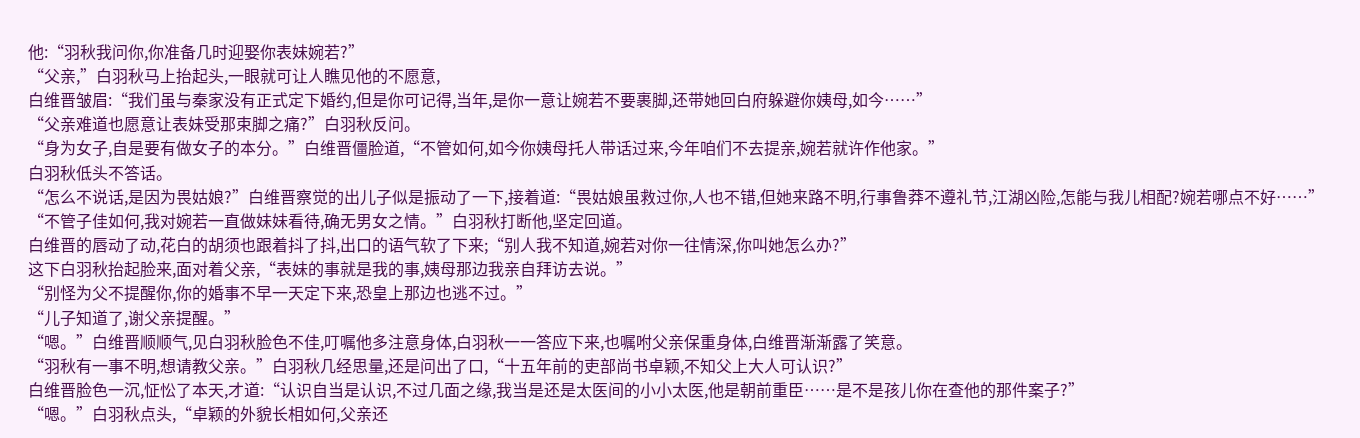他:“羽秋我问你,你准备几时迎娶你表妹婉若?”
“父亲,”白羽秋马上抬起头,一眼就可让人瞧见他的不愿意,
白维晋皱眉:“我们虽与秦家没有正式定下婚约,但是你可记得,当年,是你一意让婉若不要裹脚,还带她回白府躲避你姨母,如今……”
“父亲难道也愿意让表妹受那束脚之痛?”白羽秋反问。
“身为女子,自是要有做女子的本分。”白维晋僵脸道,“不管如何,如今你姨母托人带话过来,今年咱们不去提亲,婉若就许作他家。”
白羽秋低头不答话。
“怎么不说话,是因为畏姑娘?”白维晋察觉的出儿子似是振动了一下,接着道:“畏姑娘虽救过你,人也不错,但她来路不明,行事鲁莽不遵礼节,江湖凶险,怎能与我儿相配?婉若哪点不好……”
“不管子佳如何,我对婉若一直做妹妹看待,确无男女之情。”白羽秋打断他,坚定回道。
白维晋的唇动了动,花白的胡须也跟着抖了抖,出口的语气软了下来;“别人我不知道,婉若对你一往情深,你叫她怎么办?”
这下白羽秋抬起脸来,面对着父亲,“表妹的事就是我的事,姨母那边我亲自拜访去说。”
“别怪为父不提醒你,你的婚事不早一天定下来,恐皇上那边也逃不过。”
“儿子知道了,谢父亲提醒。”
“嗯。”白维晋顺顺气,见白羽秋脸色不佳,叮嘱他多注意身体,白羽秋一一答应下来,也嘱咐父亲保重身体,白维晋渐渐露了笑意。
“羽秋有一事不明,想请教父亲。”白羽秋几经思量,还是问出了口,“十五年前的吏部尚书卓颖,不知父上大人可认识?”
白维晋脸色一沉,怔忪了本天,才道:“认识自当是认识,不过几面之缘,我当是还是太医间的小小太医,他是朝前重臣……是不是孩儿你在查他的那件案子?”
“嗯。”白羽秋点头,“卓颖的外貌长相如何,父亲还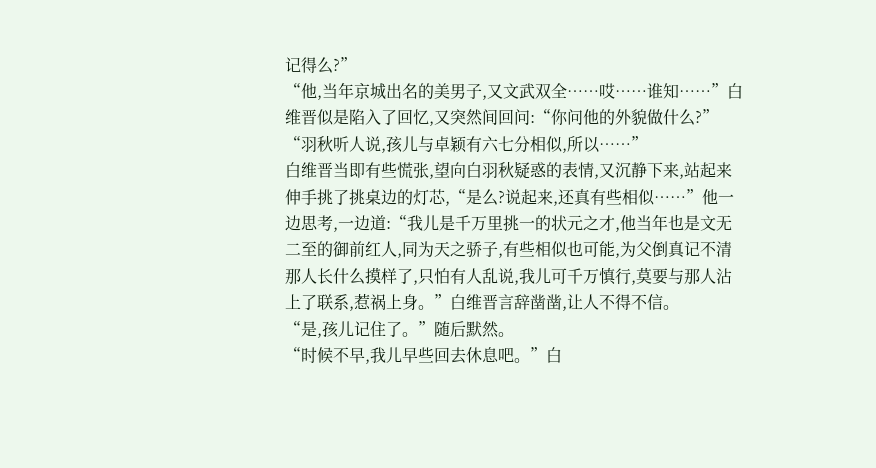记得么?”
“他,当年京城出名的美男子,又文武双全……哎……谁知……”白维晋似是陷入了回忆,又突然间回问:“你问他的外貌做什么?”
“羽秋听人说,孩儿与卓颖有六七分相似,所以……”
白维晋当即有些慌张,望向白羽秋疑惑的表情,又沉静下来,站起来伸手挑了挑桌边的灯芯,“是么?说起来,还真有些相似……”他一边思考,一边道:“我儿是千万里挑一的状元之才,他当年也是文无二至的御前红人,同为天之骄子,有些相似也可能,为父倒真记不清那人长什么摸样了,只怕有人乱说,我儿可千万慎行,莫要与那人沾上了联系,惹祸上身。”白维晋言辞凿凿,让人不得不信。
“是,孩儿记住了。”随后默然。
“时候不早,我儿早些回去休息吧。”白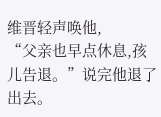维晋轻声唤他,
“父亲也早点休息,孩儿告退。”说完他退了出去。